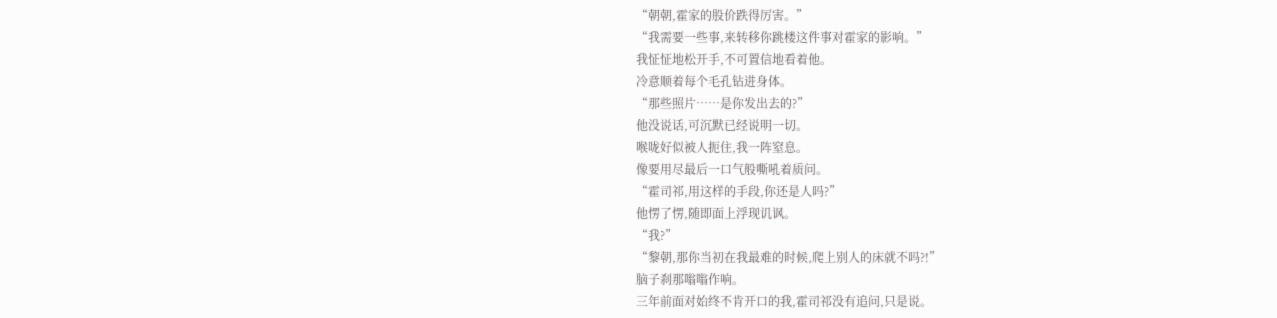“朝朝,霍家的股价跌得厉害。”
“我需要一些事,来转移你跳楼这件事对霍家的影响。”
我怔怔地松开手,不可置信地看着他。
冷意顺着每个毛孔钻进身体。
“那些照片……是你发出去的?”
他没说话,可沉默已经说明一切。
喉咙好似被人扼住,我一阵窒息。
像要用尽最后一口气般嘶吼着质问。
“霍司祁,用这样的手段,你还是人吗?”
他愣了愣,随即面上浮现讥讽。
“我?”
“黎朝,那你当初在我最难的时候,爬上别人的床就不吗?!”
脑子刹那嗡嗡作响。
三年前面对始终不肯开口的我,霍司祁没有追问,只是说。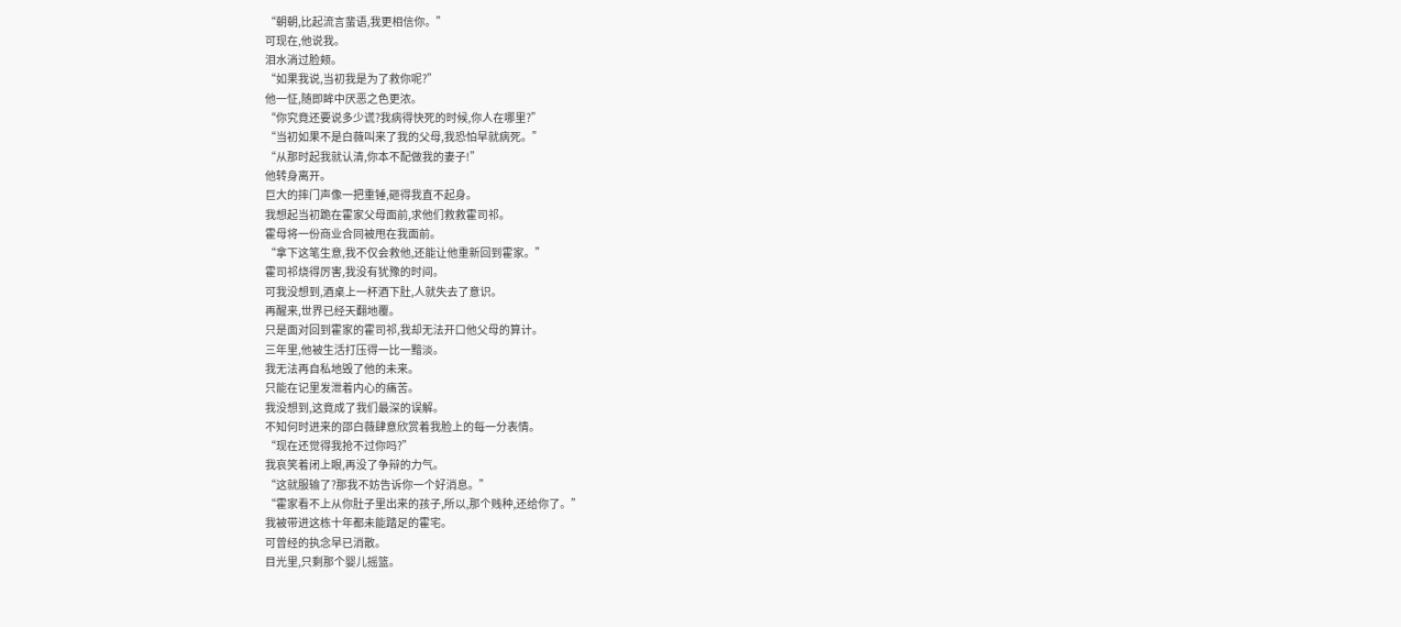“朝朝,比起流言蜚语,我更相信你。”
可现在,他说我。
泪水淌过脸颊。
“如果我说,当初我是为了救你呢?”
他一怔,随即眸中厌恶之色更浓。
“你究竟还要说多少谎?我病得快死的时候,你人在哪里?”
“当初如果不是白薇叫来了我的父母,我恐怕早就病死。”
“从那时起我就认清,你本不配做我的妻子!”
他转身离开。
巨大的摔门声像一把重锤,砸得我直不起身。
我想起当初跪在霍家父母面前,求他们救救霍司祁。
霍母将一份商业合同被甩在我面前。
“拿下这笔生意,我不仅会救他,还能让他重新回到霍家。”
霍司祁烧得厉害,我没有犹豫的时间。
可我没想到,酒桌上一杯酒下肚,人就失去了意识。
再醒来,世界已经天翻地覆。
只是面对回到霍家的霍司祁,我却无法开口他父母的算计。
三年里,他被生活打压得一比一黯淡。
我无法再自私地毁了他的未来。
只能在记里发泄着内心的痛苦。
我没想到,这竟成了我们最深的误解。
不知何时进来的邵白薇肆意欣赏着我脸上的每一分表情。
“现在还觉得我抢不过你吗?”
我哀笑着闭上眼,再没了争辩的力气。
“这就服输了?那我不妨告诉你一个好消息。”
“霍家看不上从你肚子里出来的孩子,所以,那个贱种,还给你了。”
我被带进这栋十年都未能踏足的霍宅。
可曾经的执念早已消散。
目光里,只剩那个婴儿摇篮。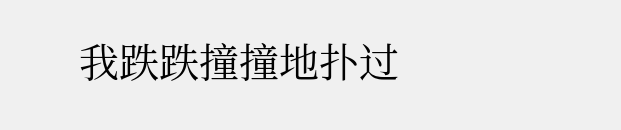我跌跌撞撞地扑过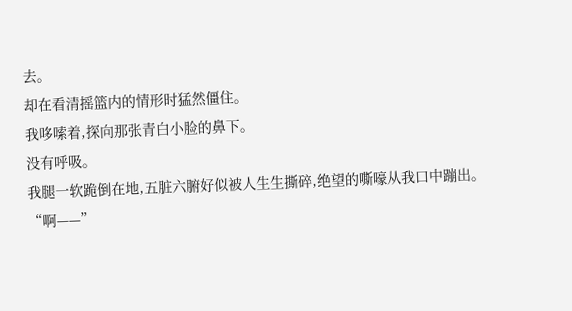去。
却在看清摇篮内的情形时猛然僵住。
我哆嗦着,探向那张青白小脸的鼻下。
没有呼吸。
我腿一软跪倒在地,五脏六腑好似被人生生撕碎,绝望的嘶嚎从我口中蹦出。
“啊——”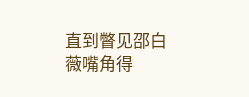直到瞥见邵白薇嘴角得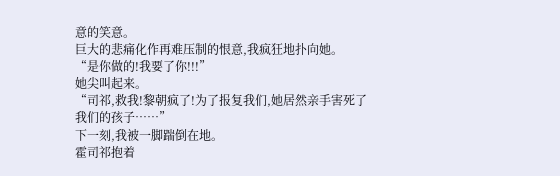意的笑意。
巨大的悲痛化作再难压制的恨意,我疯狂地扑向她。
“是你做的!我要了你!!!”
她尖叫起来。
“司祁,救我!黎朝疯了!为了报复我们,她居然亲手害死了我们的孩子……”
下一刻,我被一脚踹倒在地。
霍司祁抱着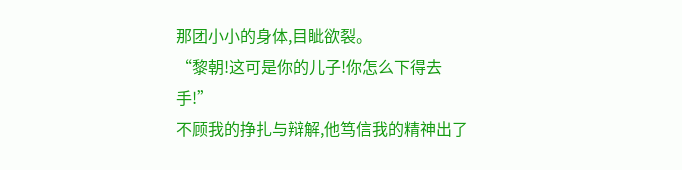那团小小的身体,目眦欲裂。
“黎朝!这可是你的儿子!你怎么下得去手!”
不顾我的挣扎与辩解,他笃信我的精神出了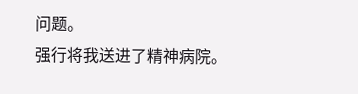问题。
强行将我送进了精神病院。